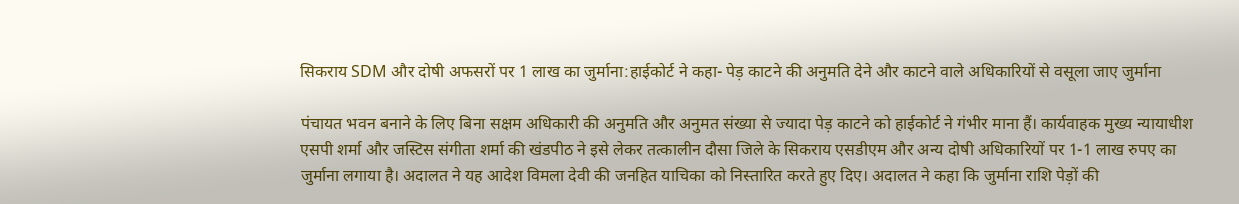सिकराय SDM और दोषी अफसरों पर 1 लाख का जुर्माना:हाईकोर्ट ने कहा- पेड़ काटने की अनुमति देने और काटने वाले अधिकारियों से वसूला जाए जुर्माना

पंचायत भवन बनाने के लिए बिना सक्षम अधिकारी की अनुमति और अनुमत संख्या से ज्यादा पेड़ काटने को हाईकोर्ट ने गंभीर माना हैं। कार्यवाहक मुख्य न्यायाधीश एसपी शर्मा और जस्टिस संगीता शर्मा की खंडपीठ ने इसे लेकर तत्कालीन दौसा जिले के सिकराय एसडीएम और अन्य दोषी अधिकारियों पर 1-1 लाख रुपए का जुर्माना लगाया है। अदालत ने यह आदेश विमला देवी की जनहित याचिका को निस्तारित करते हुए दिए। अदालत ने कहा कि जुर्माना राशि पेड़ों की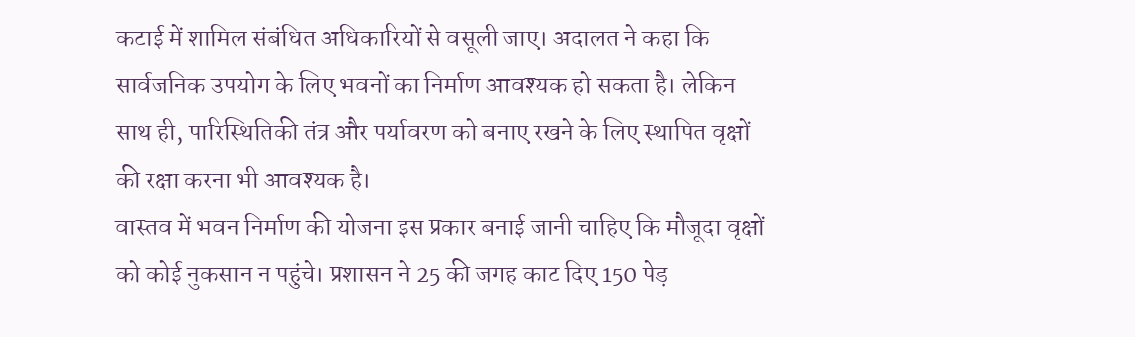कटाई में शामिल संबंधित अधिकारियों से वसूली जाए। अदालत ने कहा कि सार्वजनिक उपयोग के लिए भवनों का निर्माण आवश्यक हो सकता है। लेकिन साथ ही, पारिस्थितिकी तंत्र और पर्यावरण को बनाए रखने के लिए स्थापित वृक्षों की रक्षा करना भी आवश्यक है।
वास्तव में भवन निर्माण की योजना इस प्रकार बनाई जानी चाहिए कि मौजूदा वृक्षों को कोई नुकसान न पहुंचे। प्रशासन ने 25 की जगह काट दिए 150 पेड़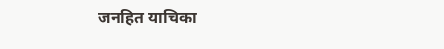जनहित याचिका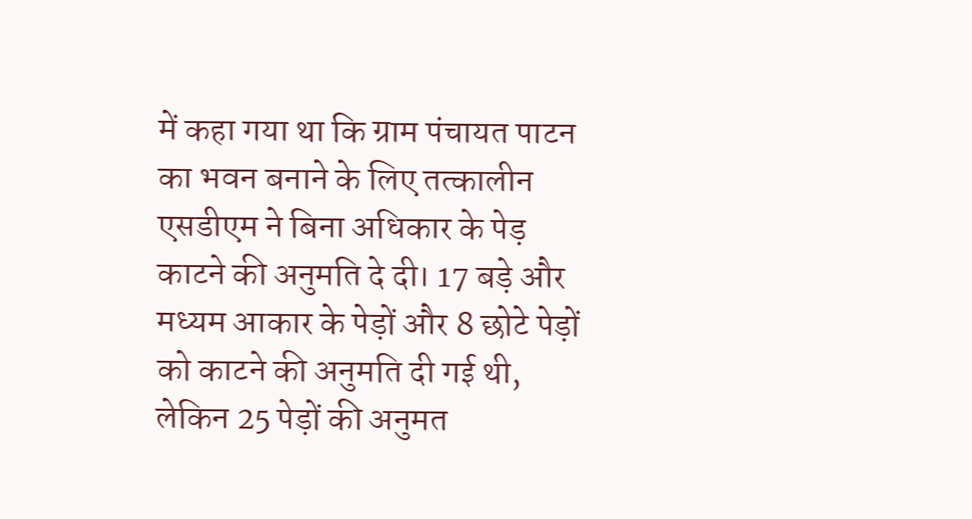में कहा गया था कि ग्राम पंचायत पाटन का भवन बनाने के लिए तत्कालीन एसडीएम ने बिना अधिकार के पेड़ काटने की अनुमति दे दी। 17 बड़े और मध्यम आकार के पेड़ों और 8 छोटे पेड़ों को काटने की अनुमति दी गई थी, लेकिन 25 पेड़ों की अनुमत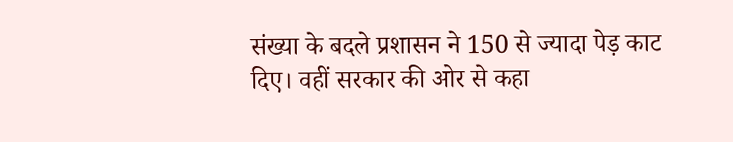संख्या के बदले प्रशासन ने 150 से ज्यादा पेड़ काट दिए। वहीं सरकार की ओर से कहा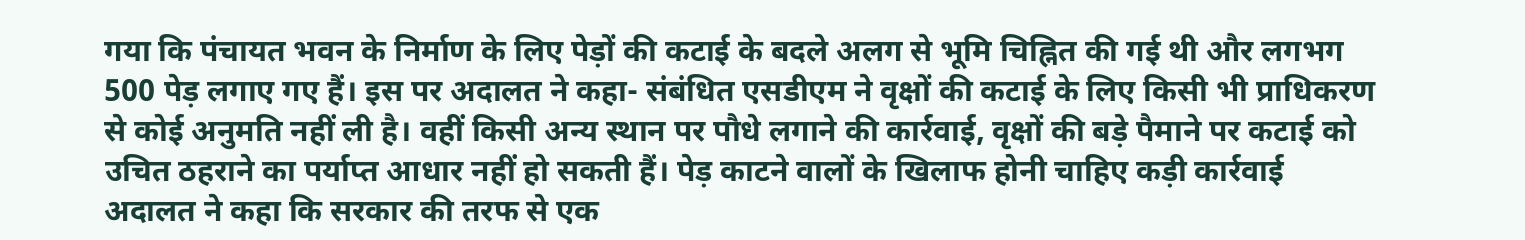गया कि पंचायत भवन के निर्माण के लिए पेड़ों की कटाई के बदले अलग से भूमि चिह्नित की गई थी और लगभग 500 पेड़ लगाए गए हैं। इस पर अदालत ने कहा- संबंधित एसडीएम ने वृक्षों की कटाई के लिए किसी भी प्राधिकरण से कोई अनुमति नहीं ली है। वहीं किसी अन्य स्थान पर पौधे लगाने की कार्रवाई, वृक्षों की बड़े पैमाने पर कटाई को उचित ठहराने का पर्याप्त आधार नहीं हो सकती हैं। पेड़ काटने वालों के खिलाफ होनी चाहिए कड़ी कार्रवाई
अदालत ने कहा कि सरकार की तरफ से एक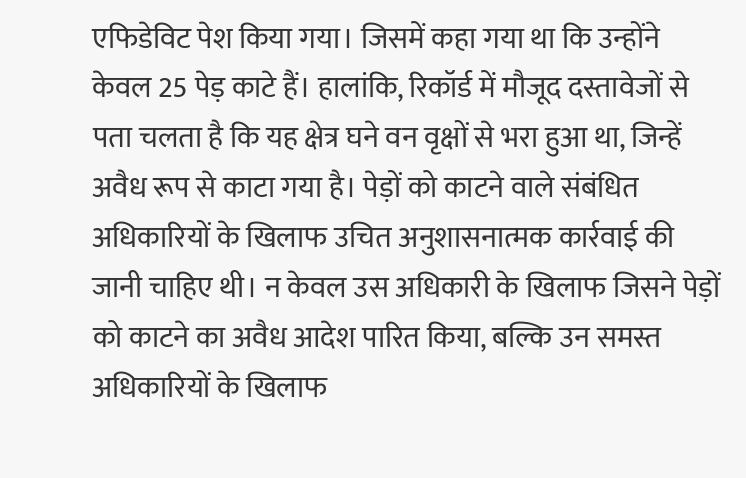एफिडेविट पेश किया गया। जिसमें कहा गया था कि उन्होंने केवल 25 पेड़ काटे हैं। हालांकि, रिकॉर्ड में मौजूद दस्तावेजों से पता चलता है कि यह क्षेत्र घने वन वृक्षों से भरा हुआ था, जिन्हें अवैध रूप से काटा गया है। पेड़ों को काटने वाले संबंधित अधिकारियों के खिलाफ उचित अनुशासनात्मक कार्रवाई की जानी चाहिए थी। न केवल उस अधिकारी के खिलाफ जिसने पेड़ों को काटने का अवैध आदेश पारित किया, बल्कि उन समस्त अधिकारियों के खिलाफ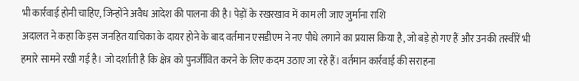भी कार्रवाई होनी चाहिए, जिन्होंने अवैध आदेश की पालना की है। पेड़ों के रखरखाव में काम ली जाए जुर्माना राशि
अदालत ने कहा कि इस जनहित याचिका के दायर होने के बाद वर्तमान एसडीएम ने नए पौधे लगाने का प्रयास किया है, जो बड़े हो गए हैं और उनकी तस्वीरें भी हमारे सामने रखी गई है। जो दर्शाती है कि क्षेत्र को पुनर्जीवित करने के लिए कदम उठाए जा रहे हैं। वर्तमान कार्रवाई की सराहना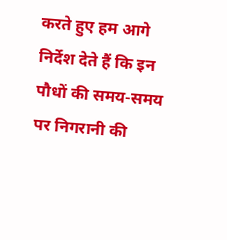करते हुए हम आगे निर्देश देते हैं कि इन पौधों की समय-समय पर निगरानी की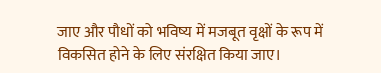जाए और पौधों को भविष्य में मजबूत वृक्षों के रूप में विकसित होने के लिए संरक्षित किया जाए।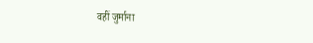वहीं जुर्माना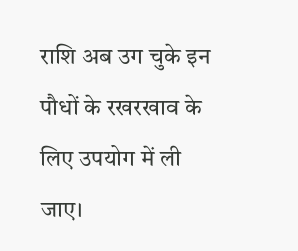राशि अब उग चुके इन पौधों के रखरखाव के लिए उपयोग में ली जाए।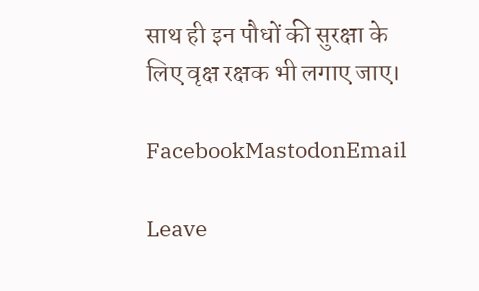साथ ही इन पौधों की सुरक्षा के लिए वृक्ष रक्षक भी लगाए जाए।

FacebookMastodonEmail

Leave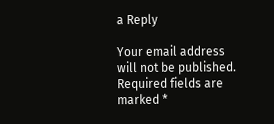a Reply

Your email address will not be published. Required fields are marked *